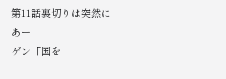第11話裏切りは突然に
あー
ゲン「国を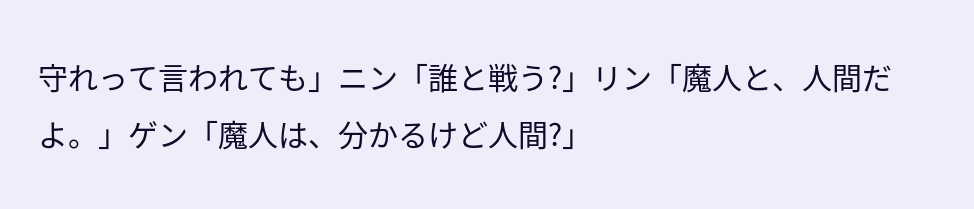守れって言われても」ニン「誰と戦う?」リン「魔人と、人間だよ。」ゲン「魔人は、分かるけど人間?」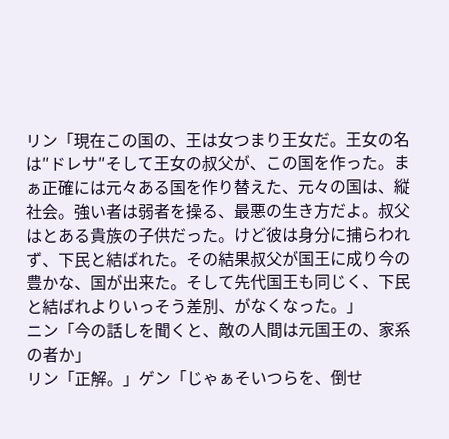リン「現在この国の、王は女つまり王女だ。王女の名は″ドレサ″そして王女の叔父が、この国を作った。まぁ正確には元々ある国を作り替えた、元々の国は、縦社会。強い者は弱者を操る、最悪の生き方だよ。叔父はとある貴族の子供だった。けど彼は身分に捕らわれず、下民と結ばれた。その結果叔父が国王に成り今の豊かな、国が出来た。そして先代国王も同じく、下民と結ばれよりいっそう差別、がなくなった。」
ニン「今の話しを聞くと、敵の人間は元国王の、家系の者か」
リン「正解。」ゲン「じゃぁそいつらを、倒せ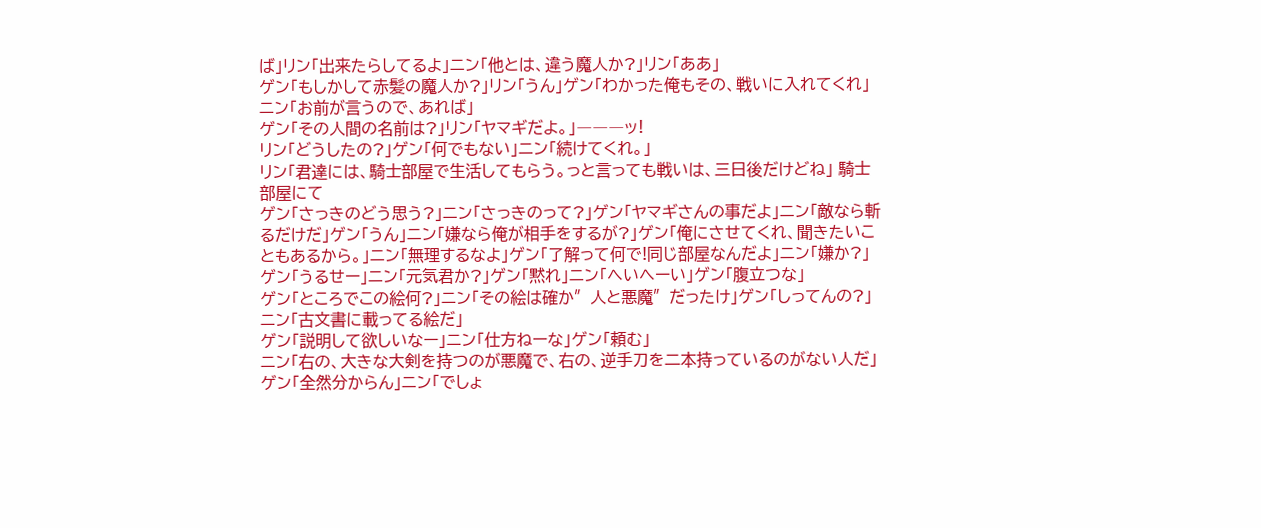ば」リン「出来たらしてるよ」ニン「他とは、違う魔人か?」リン「ああ」
ゲン「もしかして赤髪の魔人か?」リン「うん」ゲン「わかった俺もその、戦いに入れてくれ」ニン「お前が言うので、あれば」
ゲン「その人間の名前は?」リン「ヤマギだよ。」―――ッ!
リン「どうしたの?」ゲン「何でもない」ニン「続けてくれ。」
リン「君達には、騎士部屋で生活してもらう。っと言っても戦いは、三日後だけどね」 騎士部屋にて
ゲン「さっきのどう思う?」ニン「さっきのって?」ゲン「ヤマギさんの事だよ」ニン「敵なら斬るだけだ」ゲン「うん」ニン「嫌なら俺が相手をするが?」ゲン「俺にさせてくれ、聞きたいこともあるから。」ニン「無理するなよ」ゲン「了解って何で!同じ部屋なんだよ」ニン「嫌か?」ゲン「うるせー」ニン「元気君か?」ゲン「黙れ」ニン「へいへーい」ゲン「腹立つな」
ゲン「ところでこの絵何?」ニン「その絵は確か″人と悪魔″だったけ」ゲン「しってんの?」ニン「古文書に載ってる絵だ」
ゲン「説明して欲しいなー」ニン「仕方ねーな」ゲン「頼む」
ニン「右の、大きな大剣を持つのが悪魔で、右の、逆手刀を二本持っているのがない人だ」ゲン「全然分からん」ニン「でしょ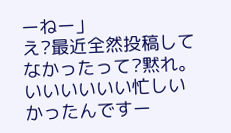ーねー」
え?最近全然投稿してなかったって?黙れ。いいいいいい忙しいかったんですー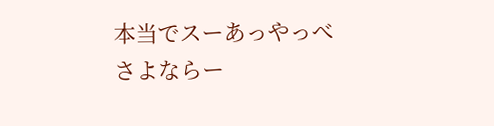本当でスーあっやっべさよならー